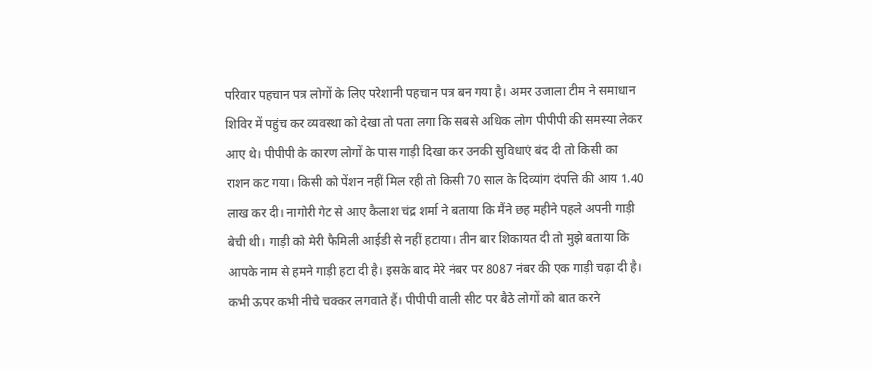परिवार पहचान पत्र लोगों के लिए परेशानी पहचान पत्र बन गया है। अमर उजाला टीम ने समाधान शिविर में पहुंच कर व्यवस्था को देखा तो पता लगा कि सबसे अधिक लोग पीपीपी की समस्या लेकर आए थे। पीपीपी के कारण लोगों के पास गाड़ी दिखा कर उनकी सुविधाएं बंद दी तो किसी का राशन कट गया। किसी को पेंशन नहीं मिल रही तो किसी 70 साल के दिव्यांग दंपत्ति की आय 1.40 लाख कर दी। नागोरी गेट से आए कैलाश चंद्र शर्मा ने बताया कि मैंने छह महीने पहले अपनी गाड़ी बेची थी। गाड़ी को मेरी फैमिली आईडी से नहीं हटाया। तीन बार शिकायत दी तो मुझे बताया कि आपके नाम से हमने गाड़ी हटा दी है। इसके बाद मेरे नंबर पर 8087 नंबर की एक गाड़ी चढ़ा दी है। कभी ऊपर कभी नीचे चक्कर लगवाते हैं। पीपीपी वाली सीट पर बैठे लोगों को बात करने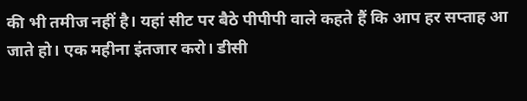की भी तमीज नहीं है। यहां सीट पर बैठे पीपीपी वाले कहते हैं कि आप हर सप्ताह आ जाते हो। एक महीना इंतजार करो। डीसी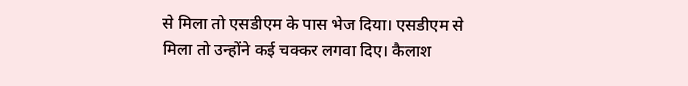से मिला तो एसडीएम के पास भेज दिया। एसडीएम से मिला तो उन्होंने कई चक्कर लगवा दिए। कैलाश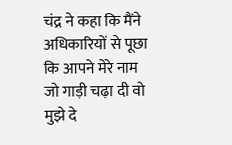चंद्र ने कहा कि मैंने अधिकारियों से पूछा कि आपने मेरे नाम जो गाड़ी चढ़ा दी वो मुझे दे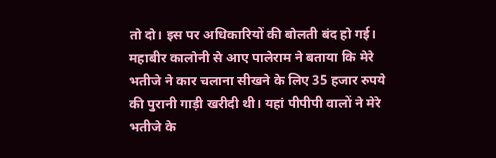तो दो। इस पर अधिकारियों की बोलती बंद हो गई। महाबीर कालोनी से आए पालेराम ने बताया कि मेरे भतीजे ने कार चलाना सीखने के लिए 35 हजार रुपये की पुरानी गाड़ी खरीदी थी। यहां पीपीपी वालों ने मेरे भतीजे के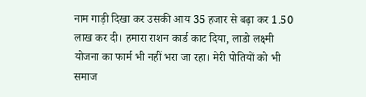नाम गाड़ी दिखा कर उसकी आय 35 हजार से बढ़ा कर 1.50 लाख कर दी। हमारा राशन कार्ड काट दिया, लाडो लक्ष्मी योजना का फार्म भी नहीं भरा जा रहा। मेरी पोतियों को भी समाज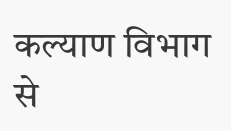कल्याण विभाग से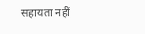सहायता नहीं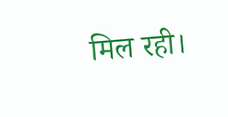मिल रही।